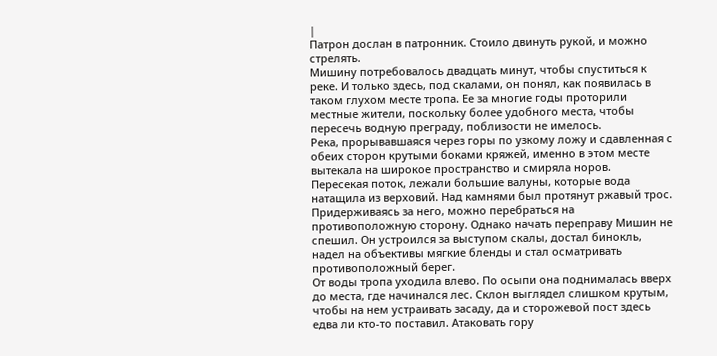|
Патрон дослан в патронник. Стоило двинуть рукой, и можно стрелять.
Мишину потребовалось двадцать минут, чтобы спуститься к реке. И только здесь, под скалами, он понял, как появилась в таком глухом месте тропа. Ее за многие годы проторили местные жители, поскольку более удобного места, чтобы пересечь водную преграду, поблизости не имелось.
Река, прорывавшаяся через горы по узкому ложу и сдавленная с обеих сторон крутыми боками кряжей, именно в этом месте вытекала на широкое пространство и смиряла норов.
Пересекая поток, лежали большие валуны, которые вода натащила из верховий. Над камнями был протянут ржавый трос. Придерживаясь за него, можно перебраться на противоположную сторону. Однако начать переправу Мишин не спешил. Он устроился за выступом скалы, достал бинокль, надел на объективы мягкие бленды и стал осматривать противоположный берег.
От воды тропа уходила влево. По осыпи она поднималась вверх до места, где начинался лес. Склон выглядел слишком крутым, чтобы на нем устраивать засаду, да и сторожевой пост здесь едва ли кто-то поставил. Атаковать гору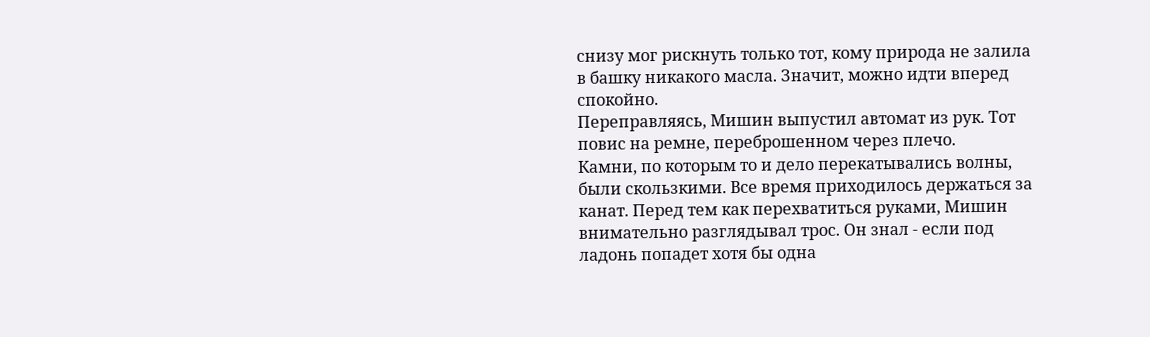снизу мог рискнуть только тот, кому природа не залила в башку никакого масла. Значит, можно идти вперед спокойно.
Переправляясь, Мишин выпустил автомат из рук. Тот повис на ремне, переброшенном через плечо.
Камни, по которым то и дело перекатывались волны, были скользкими. Все время приходилось держаться за канат. Перед тем как перехватиться руками, Мишин внимательно разглядывал трос. Он знал - если под ладонь попадет хотя бы одна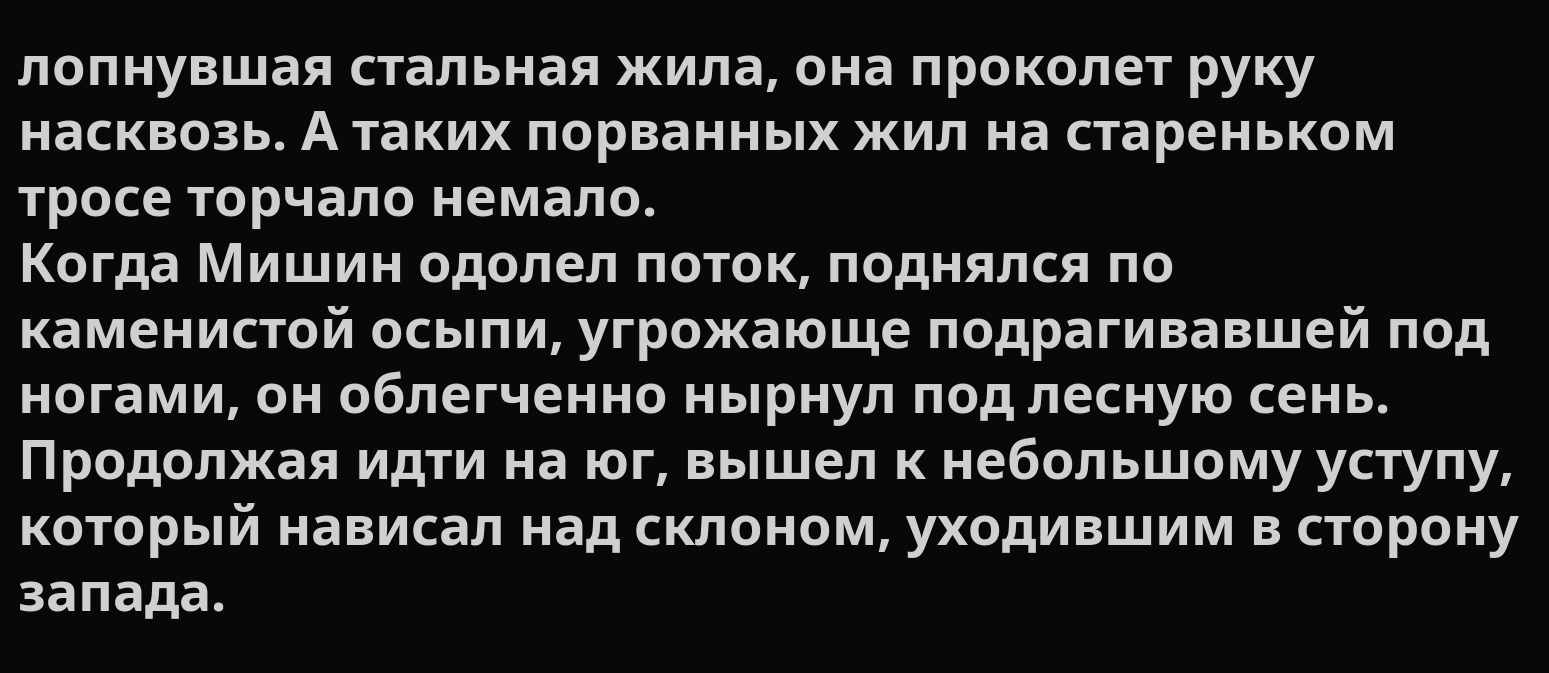лопнувшая стальная жила, она проколет руку насквозь. А таких порванных жил на стареньком тросе торчало немало.
Когда Мишин одолел поток, поднялся по каменистой осыпи, угрожающе подрагивавшей под ногами, он облегченно нырнул под лесную сень. Продолжая идти на юг, вышел к небольшому уступу, который нависал над склоном, уходившим в сторону запада.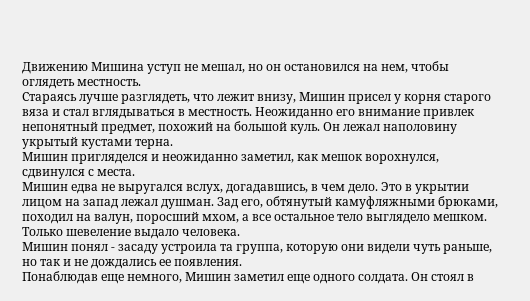Движению Мишина уступ не мешал, но он остановился на нем, чтобы оглядеть местность.
Стараясь лучше разглядеть, что лежит внизу, Мишин присел у корня старого вяза и стал вглядываться в местность. Неожиданно его внимание привлек непонятный предмет, похожий на большой куль. Он лежал наполовину укрытый кустами терна.
Мишин пригляделся и неожиданно заметил, как мешок ворохнулся, сдвинулся с места.
Мишин едва не выругался вслух, догадавшись, в чем дело. Это в укрытии лицом на запад лежал душман. Зад его, обтянутый камуфляжными брюками, походил на валун, поросший мхом, а все остальное тело выглядело мешком.
Только шевеление выдало человека.
Мишин понял - засаду устроила та группа, которую они видели чуть раньше, но так и не дождались ее появления.
Понаблюдав еще немного, Мишин заметил еще одного солдата. Он стоял в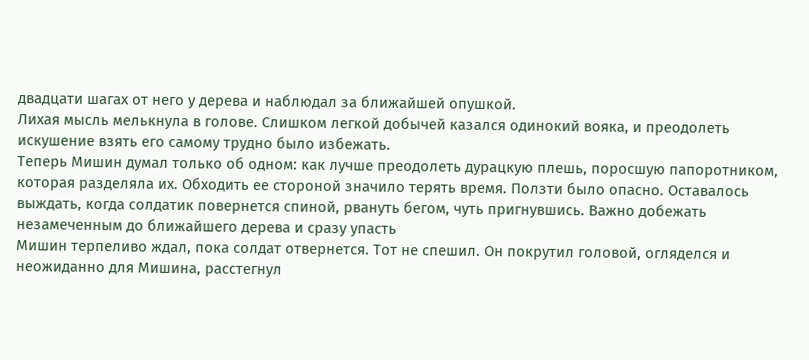двадцати шагах от него у дерева и наблюдал за ближайшей опушкой.
Лихая мысль мелькнула в голове. Слишком легкой добычей казался одинокий вояка, и преодолеть искушение взять его самому трудно было избежать.
Теперь Мишин думал только об одном: как лучше преодолеть дурацкую плешь, поросшую папоротником, которая разделяла их. Обходить ее стороной значило терять время. Ползти было опасно. Оставалось выждать, когда солдатик повернется спиной, рвануть бегом, чуть пригнувшись. Важно добежать незамеченным до ближайшего дерева и сразу упасть
Мишин терпеливо ждал, пока солдат отвернется. Тот не спешил. Он покрутил головой, огляделся и неожиданно для Мишина, расстегнул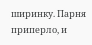ширинку. Парня приперло, и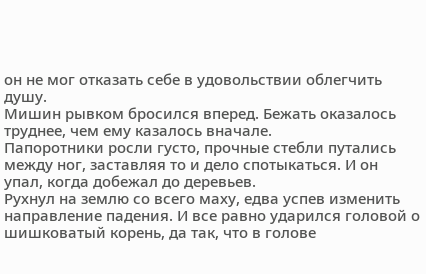он не мог отказать себе в удовольствии облегчить душу.
Мишин рывком бросился вперед. Бежать оказалось труднее, чем ему казалось вначале.
Папоротники росли густо, прочные стебли путались между ног, заставляя то и дело спотыкаться. И он упал, когда добежал до деревьев.
Рухнул на землю со всего маху, едва успев изменить направление падения. И все равно ударился головой о шишковатый корень, да так, что в голове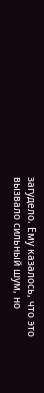загудело. Ему казалось, что это вызвало сильный шум, но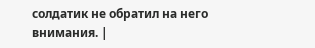солдатик не обратил на него внимания. |